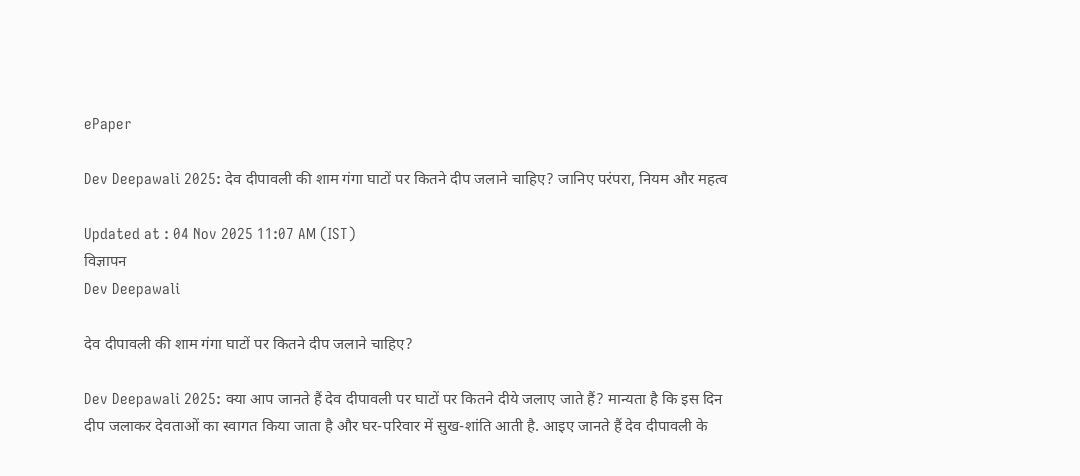ePaper

Dev Deepawali 2025: देव दीपावली की शाम गंगा घाटों पर कितने दीप जलाने चाहिए? जानिए परंपरा, नियम और महत्व

Updated at : 04 Nov 2025 11:07 AM (IST)
विज्ञापन
Dev Deepawali

देव दीपावली की शाम गंगा घाटों पर कितने दीप जलाने चाहिए?

Dev Deepawali 2025: क्या आप जानते हैं देव दीपावली पर घाटों पर कितने दीये जलाए जाते हैं? मान्यता है कि इस दिन दीप जलाकर देवताओं का स्वागत किया जाता है और घर-परिवार में सुख-शांति आती है. आइए जानते हैं देव दीपावली के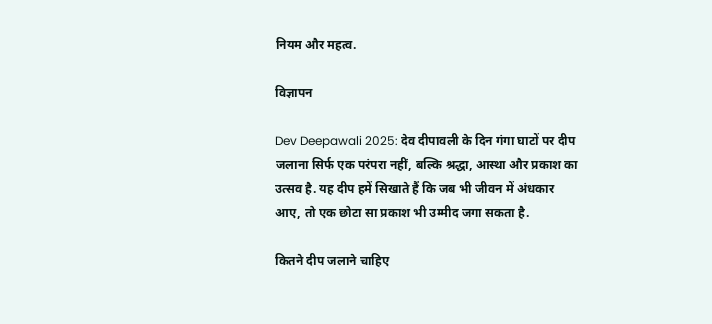नियम और महत्व.

विज्ञापन

Dev Deepawali 2025: देव दीपावली के दिन गंगा घाटों पर दीप जलाना सिर्फ एक परंपरा नहीं, बल्कि श्रद्धा, आस्था और प्रकाश का उत्सव है. यह दीप हमें सिखाते हैं कि जब भी जीवन में अंधकार आए, तो एक छोटा सा प्रकाश भी उम्मीद जगा सकता है.

कितने दीप जलाने चाहिए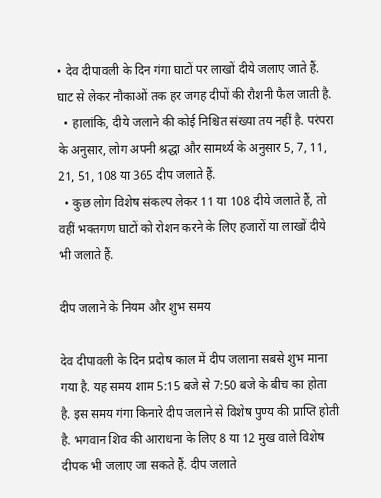• देव दीपावली के दिन गंगा घाटों पर लाखों दीये जलाए जाते हैं. घाट से लेकर नौकाओं तक हर जगह दीपों की रौशनी फैल जाती है.
  • हालांकि, दीये जलाने की कोई निश्चित संख्या तय नहीं है. परंपरा के अनुसार, लोग अपनी श्रद्धा और सामर्थ्य के अनुसार 5, 7, 11, 21, 51, 108 या 365 दीप जलाते हैं.
  • कुछ लोग विशेष संकल्प लेकर 11 या 108 दीये जलाते हैं, तो वहीं भक्तगण घाटों को रोशन करने के लिए हजारों या लाखों दीये भी जलाते हैं.

दीप जलाने के नियम और शुभ समय

देव दीपावली के दिन प्रदोष काल में दीप जलाना सबसे शुभ माना गया है. यह समय शाम 5:15 बजे से 7:50 बजे के बीच का होता है. इस समय गंगा किनारे दीप जलाने से विशेष पुण्य की प्राप्ति होती है. भगवान शिव की आराधना के लिए 8 या 12 मुख वाले विशेष दीपक भी जलाए जा सकते हैं. दीप जलाते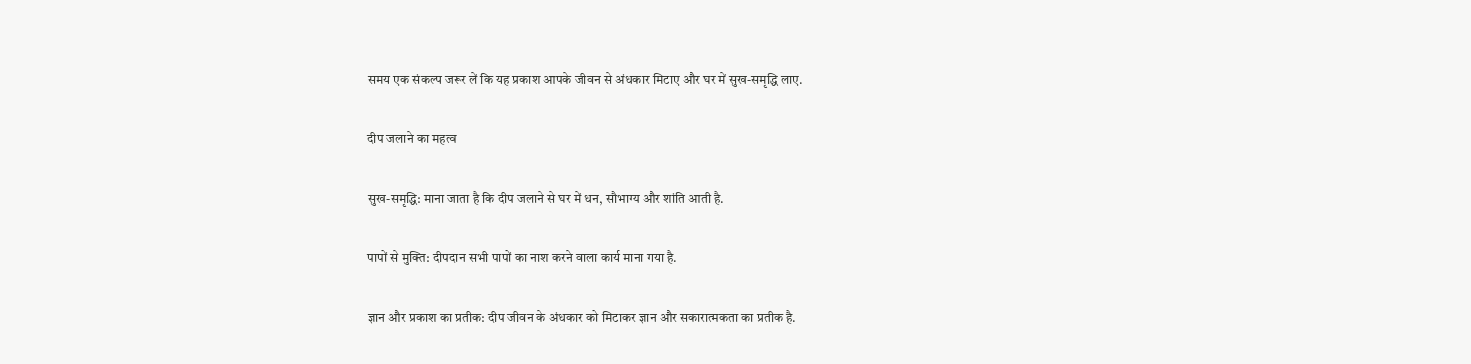समय एक संकल्प जरूर लें कि यह प्रकाश आपके जीवन से अंधकार मिटाए और घर में सुख-समृद्धि लाए.

दीप जलाने का महत्व

सुख-समृद्धि: माना जाता है कि दीप जलाने से घर में धन, सौभाग्य और शांति आती है.

पापों से मुक्ति: दीपदान सभी पापों का नाश करने वाला कार्य माना गया है.

ज्ञान और प्रकाश का प्रतीक: दीप जीवन के अंधकार को मिटाकर ज्ञान और सकारात्मकता का प्रतीक है.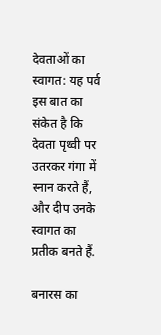देवताओं का स्वागत: यह पर्व इस बात का संकेत है कि देवता पृथ्वी पर उतरकर गंगा में स्नान करते हैं, और दीप उनके स्वागत का प्रतीक बनते हैं.

बनारस का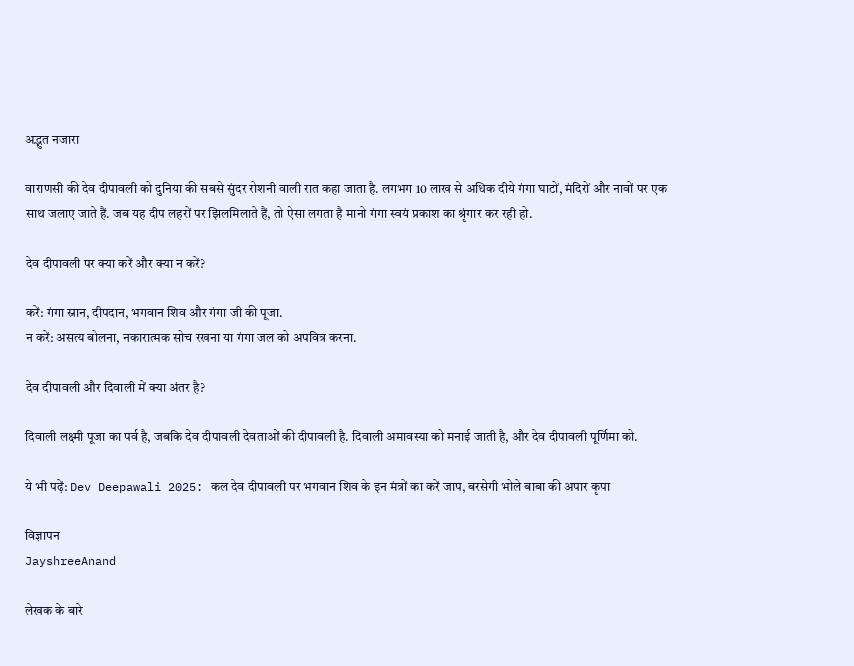अद्भुत नजारा

वाराणसी की देव दीपावली को दुनिया की सबसे सुंदर रोशनी वाली रात कहा जाता है. लगभग 10 लाख से अधिक दीये गंगा घाटों, मंदिरों और नावों पर एक साथ जलाए जाते हैं. जब यह दीप लहरों पर झिलमिलाते हैं, तो ऐसा लगता है मानो गंगा स्वयं प्रकाश का श्रृंगार कर रही हो.

देव दीपावली पर क्या करें और क्या न करें?

करें: गंगा स्नान, दीपदान, भगवान शिव और गंगा जी की पूजा.
न करें: असत्य बोलना, नकारात्मक सोच रखना या गंगा जल को अपवित्र करना.

देव दीपावली और दिवाली में क्या अंतर है?

दिवाली लक्ष्मी पूजा का पर्व है, जबकि देव दीपावली देवताओं की दीपावली है. दिवाली अमावस्या को मनाई जाती है, और देव दीपावली पूर्णिमा को.

ये भी पढ़ें: Dev Deepawali 2025: कल देव दीपावली पर भगवान शिव के इन मंत्रों का करें जाप, बरसेगी भोले बाबा की अपार कृपा

विज्ञापन
JayshreeAnand

लेखक के बारे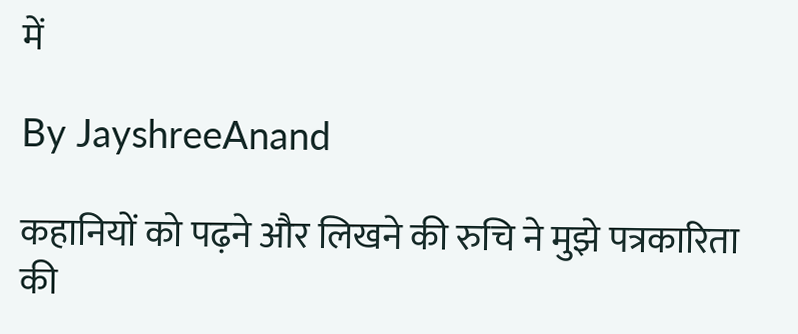में

By JayshreeAnand

कहानियों को पढ़ने और लिखने की रुचि ने मुझे पत्रकारिता की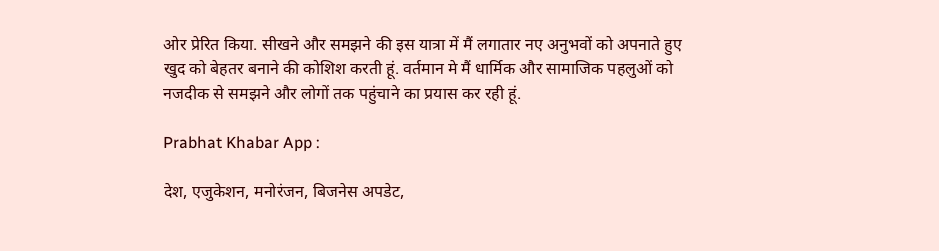ओर प्रेरित किया. सीखने और समझने की इस यात्रा में मैं लगातार नए अनुभवों को अपनाते हुए खुद को बेहतर बनाने की कोशिश करती हूं. वर्तमान मे मैं धार्मिक और सामाजिक पहलुओं को नजदीक से समझने और लोगों तक पहुंचाने का प्रयास कर रही हूं.

Prabhat Khabar App :

देश, एजुकेशन, मनोरंजन, बिजनेस अपडेट,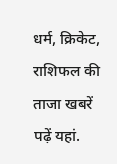धर्म, क्रिकेट, राशिफल की ताजा खबरें पढ़ें यहां.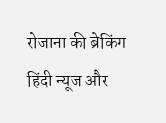रोजाना की ब्रेकिंग हिंदी न्यूज और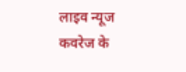लाइव न्यूज कवरेज के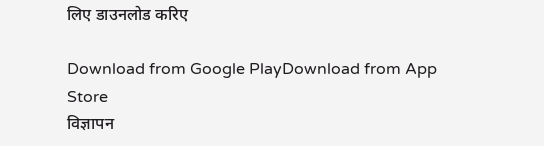लिए डाउनलोड करिए

Download from Google PlayDownload from App Store
विज्ञापन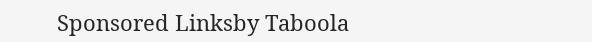Sponsored Linksby Taboola